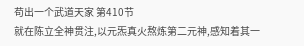苟出一个武道天家 第410节
就在陈立全神贯注,以元炁真火熬炼第二元神,感知着其一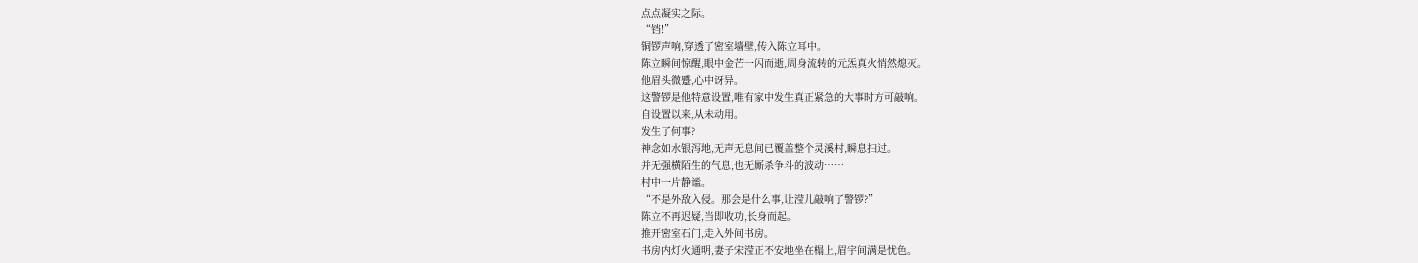点点凝实之际。
“铛!”
铜锣声响,穿透了密室墙壁,传入陈立耳中。
陈立瞬间惊醒,眼中金芒一闪而逝,周身流转的元炁真火悄然熄灭。
他眉头微蹙,心中讶异。
这警锣是他特意设置,唯有家中发生真正紧急的大事时方可敲响。
自设置以来,从未动用。
发生了何事?
神念如水银泻地,无声无息间已覆盖整个灵溪村,瞬息扫过。
并无强横陌生的气息,也无厮杀争斗的波动……
村中一片静谧。
“不是外敌入侵。那会是什么事,让滢儿敲响了警锣?”
陈立不再迟疑,当即收功,长身而起。
推开密室石门,走入外间书房。
书房内灯火通明,妻子宋滢正不安地坐在榻上,眉宇间满是忧色。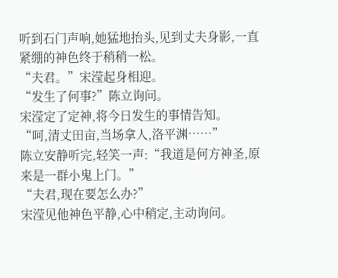听到石门声响,她猛地抬头,见到丈夫身影,一直紧绷的神色终于稍稍一松。
“夫君。”宋滢起身相迎。
“发生了何事?”陈立询问。
宋滢定了定神,将今日发生的事情告知。
“呵,清丈田亩,当场拿人,洛平渊……”
陈立安静听完,轻笑一声:“我道是何方神圣,原来是一群小鬼上门。”
“夫君,现在要怎么办?”
宋滢见他神色平静,心中稍定,主动询问。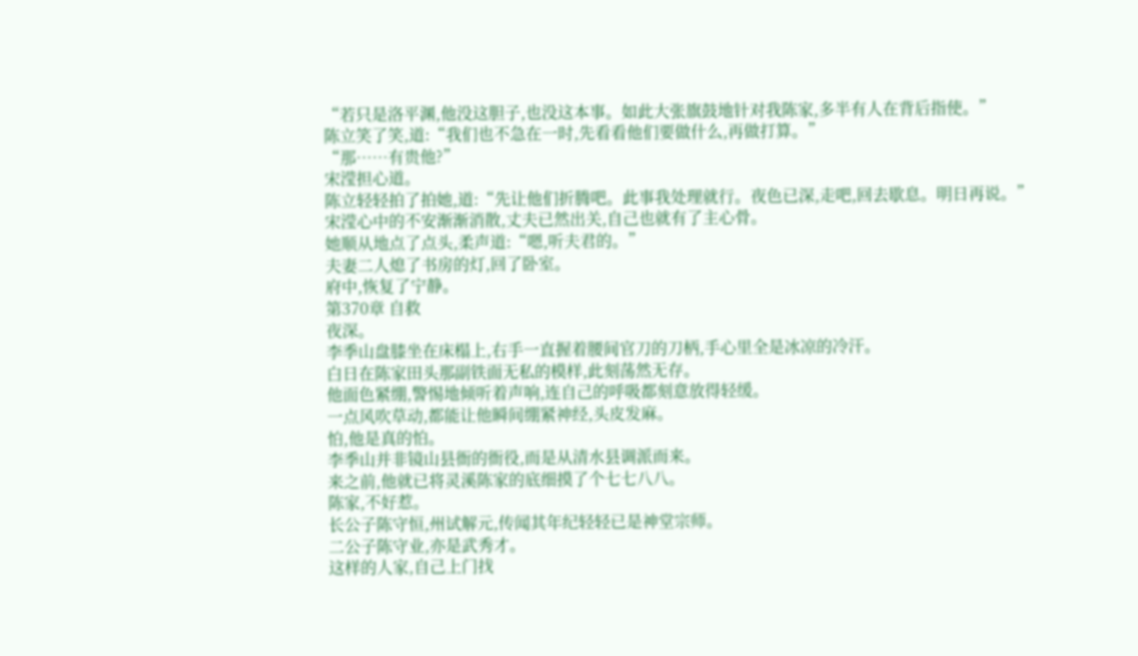“若只是洛平渊,他没这胆子,也没这本事。如此大张旗鼓地针对我陈家,多半有人在背后指使。”
陈立笑了笑,道:“我们也不急在一时,先看看他们要做什么,再做打算。”
“那……有贵他?”
宋滢担心道。
陈立轻轻拍了拍她,道:“先让他们折腾吧。此事我处理就行。夜色已深,走吧,回去歇息。明日再说。”
宋滢心中的不安渐渐消散,丈夫已然出关,自己也就有了主心骨。
她顺从地点了点头,柔声道:“嗯,听夫君的。”
夫妻二人熄了书房的灯,回了卧室。
府中,恢复了宁静。
第370章 自救
夜深。
李季山盘膝坐在床榻上,右手一直握着腰间官刀的刀柄,手心里全是冰凉的冷汗。
白日在陈家田头那副铁面无私的模样,此刻荡然无存。
他面色紧绷,警惕地倾听着声响,连自己的呼吸都刻意放得轻缓。
一点风吹草动,都能让他瞬间绷紧神经,头皮发麻。
怕,他是真的怕。
李季山并非镜山县衙的衙役,而是从清水县调派而来。
来之前,他就已将灵溪陈家的底细摸了个七七八八。
陈家,不好惹。
长公子陈守恒,州试解元,传闻其年纪轻轻已是神堂宗师。
二公子陈守业,亦是武秀才。
这样的人家,自己上门找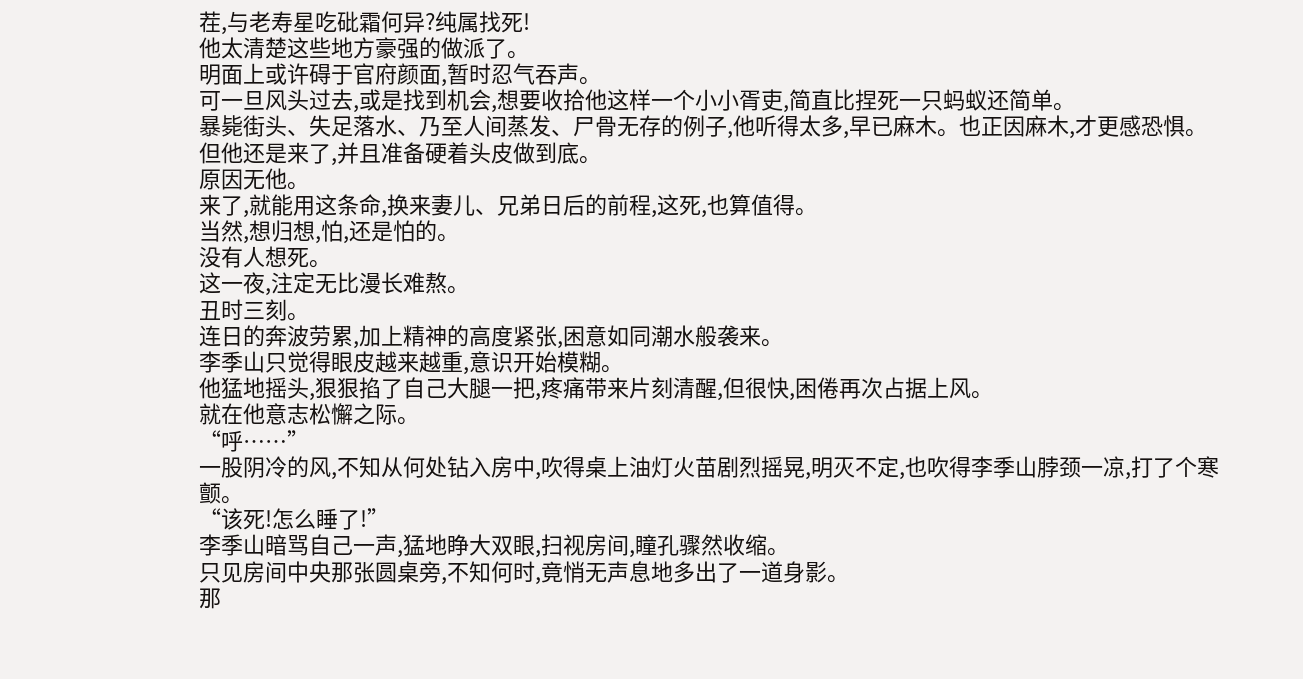茬,与老寿星吃砒霜何异?纯属找死!
他太清楚这些地方豪强的做派了。
明面上或许碍于官府颜面,暂时忍气吞声。
可一旦风头过去,或是找到机会,想要收拾他这样一个小小胥吏,简直比捏死一只蚂蚁还简单。
暴毙街头、失足落水、乃至人间蒸发、尸骨无存的例子,他听得太多,早已麻木。也正因麻木,才更感恐惧。
但他还是来了,并且准备硬着头皮做到底。
原因无他。
来了,就能用这条命,换来妻儿、兄弟日后的前程,这死,也算值得。
当然,想归想,怕,还是怕的。
没有人想死。
这一夜,注定无比漫长难熬。
丑时三刻。
连日的奔波劳累,加上精神的高度紧张,困意如同潮水般袭来。
李季山只觉得眼皮越来越重,意识开始模糊。
他猛地摇头,狠狠掐了自己大腿一把,疼痛带来片刻清醒,但很快,困倦再次占据上风。
就在他意志松懈之际。
“呼……”
一股阴冷的风,不知从何处钻入房中,吹得桌上油灯火苗剧烈摇晃,明灭不定,也吹得李季山脖颈一凉,打了个寒颤。
“该死!怎么睡了!”
李季山暗骂自己一声,猛地睁大双眼,扫视房间,瞳孔骤然收缩。
只见房间中央那张圆桌旁,不知何时,竟悄无声息地多出了一道身影。
那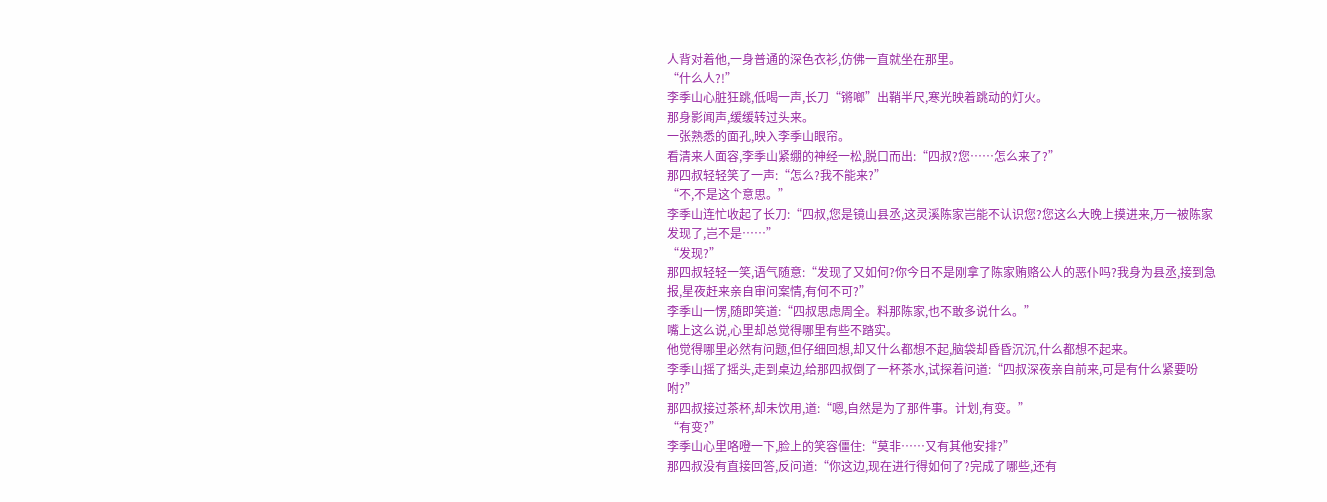人背对着他,一身普通的深色衣衫,仿佛一直就坐在那里。
“什么人?!”
李季山心脏狂跳,低喝一声,长刀“锵啷”出鞘半尺,寒光映着跳动的灯火。
那身影闻声,缓缓转过头来。
一张熟悉的面孔,映入李季山眼帘。
看清来人面容,李季山紧绷的神经一松,脱口而出:“四叔?您……怎么来了?”
那四叔轻轻笑了一声:“怎么?我不能来?”
“不,不是这个意思。”
李季山连忙收起了长刀:“四叔,您是镜山县丞,这灵溪陈家岂能不认识您?您这么大晚上摸进来,万一被陈家发现了,岂不是……”
“发现?”
那四叔轻轻一笑,语气随意:“发现了又如何?你今日不是刚拿了陈家贿赂公人的恶仆吗?我身为县丞,接到急报,星夜赶来亲自审问案情,有何不可?”
李季山一愣,随即笑道:“四叔思虑周全。料那陈家,也不敢多说什么。”
嘴上这么说,心里却总觉得哪里有些不踏实。
他觉得哪里必然有问题,但仔细回想,却又什么都想不起,脑袋却昏昏沉沉,什么都想不起来。
李季山摇了摇头,走到桌边,给那四叔倒了一杯茶水,试探着问道:“四叔深夜亲自前来,可是有什么紧要吩咐?”
那四叔接过茶杯,却未饮用,道:“嗯,自然是为了那件事。计划,有变。”
“有变?”
李季山心里咯噔一下,脸上的笑容僵住:“莫非……又有其他安排?”
那四叔没有直接回答,反问道:“你这边,现在进行得如何了?完成了哪些,还有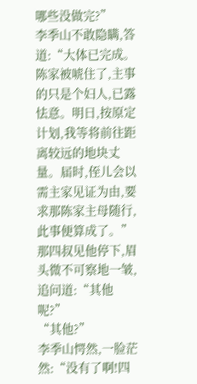哪些没做完?”
李季山不敢隐瞒,答道:“大体已完成。陈家被唬住了,主事的只是个妇人,已露怯意。明日,按原定计划,我等将前往距离较远的地块丈量。届时,侄儿会以需主家见证为由,要求那陈家主母随行,此事便算成了。”
那四叔见他停下,眉头微不可察地一皱,追问道:“其他呢?”
“其他?”
李季山愕然,一脸茫然:“没有了啊!四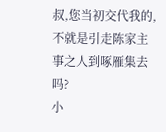叔,您当初交代我的,不就是引走陈家主事之人到啄雁集去吗?
小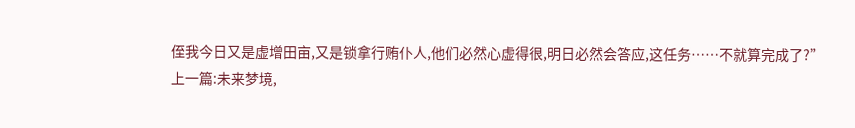侄我今日又是虚增田亩,又是锁拿行贿仆人,他们必然心虚得很,明日必然会答应,这任务……不就算完成了?”
上一篇:未来梦境,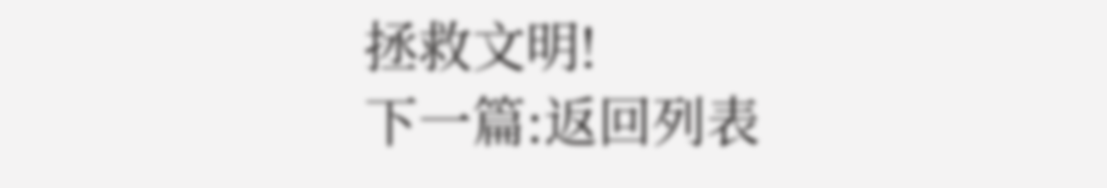拯救文明!
下一篇:返回列表